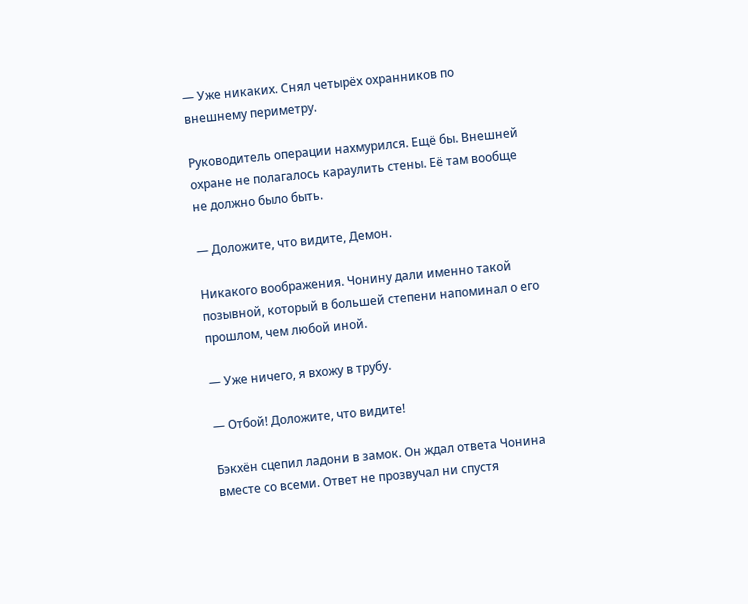― Уже никаких. Снял четырёх охранников по внешнему периметру.

Руководитель операции нахмурился. Ещё бы. Внешней охране не полагалось караулить стены. Её там вообще не должно было быть.

― Доложите, что видите, Демон.

Никакого воображения. Чонину дали именно такой позывной, который в большей степени напоминал о его прошлом, чем любой иной.

― Уже ничего, я вхожу в трубу.

― Отбой! Доложите, что видите!

Бэкхён сцепил ладони в замок. Он ждал ответа Чонина вместе со всеми. Ответ не прозвучал ни спустя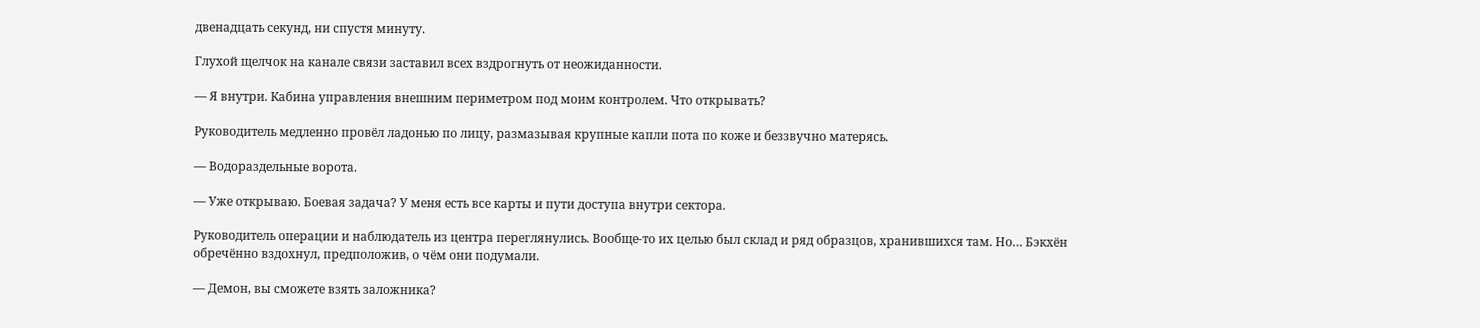двенадцать секунд, ни спустя минуту.

Глухой щелчок на канале связи заставил всех вздрогнуть от неожиданности.

― Я внутри. Кабина управления внешним периметром под моим контролем. Что открывать?

Руководитель медленно провёл ладонью по лицу, размазывая крупные капли пота по коже и беззвучно матерясь.

― Водораздельные ворота.

― Уже открываю. Боевая задача? У меня есть все карты и пути доступа внутри сектора.

Руководитель операции и наблюдатель из центра переглянулись. Вообще-то их целью был склад и ряд образцов, хранившихся там. Но… Бэкхён обречённо вздохнул, предположив, о чём они подумали.

― Демон, вы сможете взять заложника?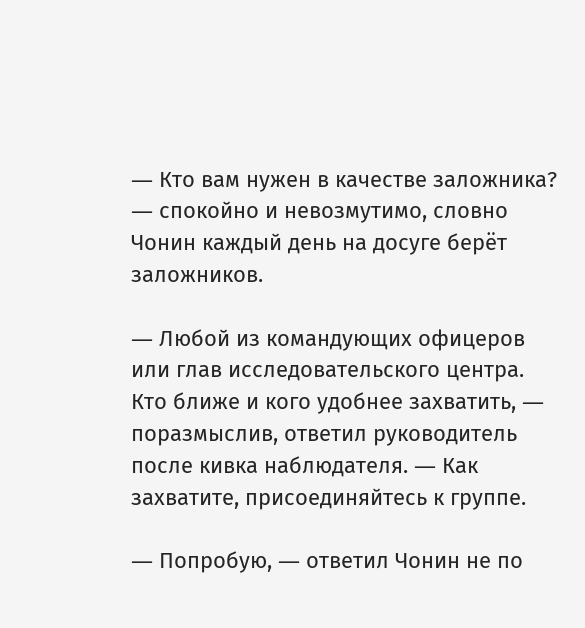― Кто вам нужен в качестве заложника? ― спокойно и невозмутимо, словно Чонин каждый день на досуге берёт заложников.

― Любой из командующих офицеров или глав исследовательского центра. Кто ближе и кого удобнее захватить, ― поразмыслив, ответил руководитель после кивка наблюдателя. ― Как захватите, присоединяйтесь к группе.

― Попробую, ― ответил Чонин не по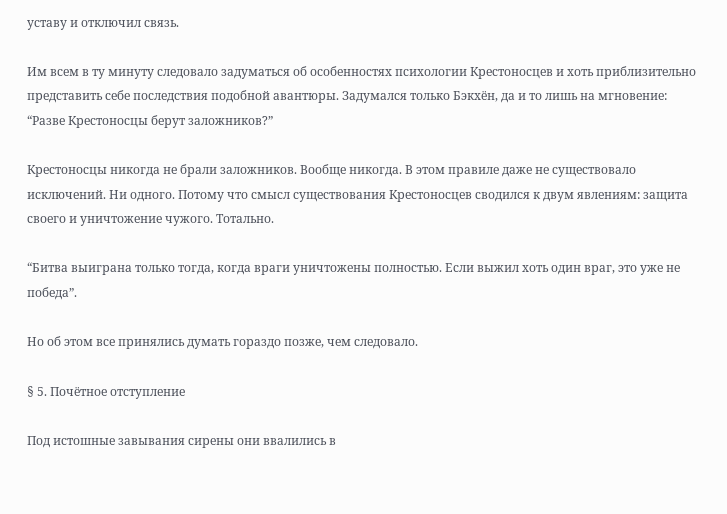уставу и отключил связь.

Им всем в ту минуту следовало задуматься об особенностях психологии Крестоносцев и хоть приблизительно представить себе последствия подобной авантюры. Задумался только Бэкхён, да и то лишь на мгновение: “Разве Крестоносцы берут заложников?”

Крестоносцы никогда не брали заложников. Вообще никогда. В этом правиле даже не существовало исключений. Ни одного. Потому что смысл существования Крестоносцев сводился к двум явлениям: защита своего и уничтожение чужого. Тотально.

“Битва выиграна только тогда, когда враги уничтожены полностью. Если выжил хоть один враг, это уже не победа”.

Но об этом все принялись думать гораздо позже, чем следовало.

§ 5. Почётное отступление

Под истошные завывания сирены они ввалились в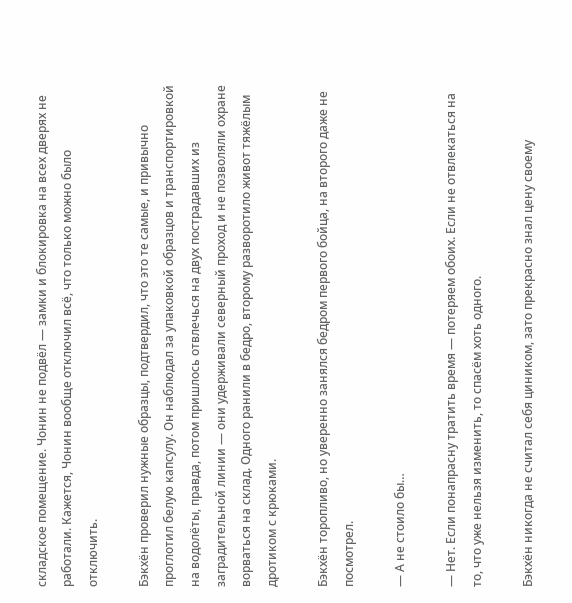складское помещение. Чонин не подвёл ― замки и блокировка на всех дверях не работали. Кажется, Чонин вообще отключил всё, что только можно было отключить.

Бэкхён проверил нужные образцы, подтвердил, что это те самые, и привычно проглотил белую капсулу. Он наблюдал за упаковкой образцов и транспортировкой на водолёты, правда, потом пришлось отвлечься на двух пострадавших из заградительной линии ― они удерживали северный проход и не позволяли охране ворваться на склад. Одного ранили в бедро, второму разворотило живот тяжёлым дротиком с крюками.

Бэкхён торопливо, но уверенно занялся бедром первого бойца, на второго даже не посмотрел.

― А не стоило бы…

― Нет. Если понапрасну тратить время ― потеряем обоих. Если не отвлекаться на то, что уже нельзя изменить, то спасём хоть одного.

Бэкхён никогда не считал себя циником, зато прекрасно знал цену своему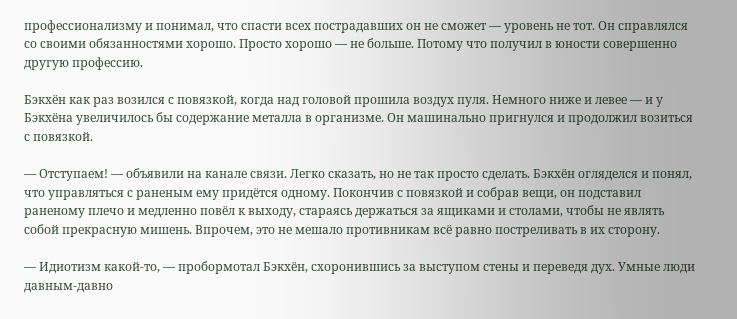профессионализму и понимал, что спасти всех пострадавших он не сможет ― уровень не тот. Он справлялся со своими обязанностями хорошо. Просто хорошо ― не больше. Потому что получил в юности совершенно другую профессию.

Бэкхён как раз возился с повязкой, когда над головой прошила воздух пуля. Немного ниже и левее ― и у Бэкхёна увеличилось бы содержание металла в организме. Он машинально пригнулся и продолжил возиться с повязкой.

― Отступаем! ― объявили на канале связи. Легко сказать, но не так просто сделать. Бэкхён огляделся и понял, что управляться с раненым ему придётся одному. Покончив с повязкой и собрав вещи, он подставил раненому плечо и медленно повёл к выходу, стараясь держаться за ящиками и столами, чтобы не являть собой прекрасную мишень. Впрочем, это не мешало противникам всё равно постреливать в их сторону.

― Идиотизм какой-то, ― пробормотал Бэкхён, схоронившись за выступом стены и переведя дух. Умные люди давным-давно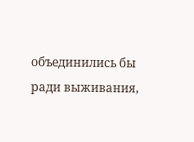объединились бы ради выживания,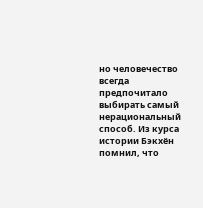но человечество всегда предпочитало выбирать самый нерациональный способ. Из курса истории Бэкхён помнил, что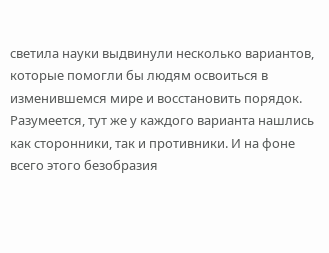светила науки выдвинули несколько вариантов, которые помогли бы людям освоиться в изменившемся мире и восстановить порядок. Разумеется, тут же у каждого варианта нашлись как сторонники, так и противники. И на фоне всего этого безобразия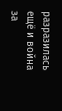разразилась ещё и война за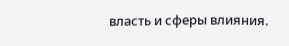власть и сферы влияния.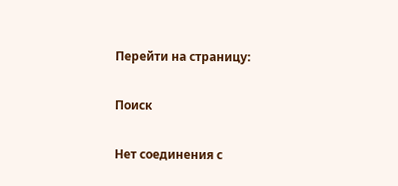Перейти на страницу:

Поиск

Нет соединения с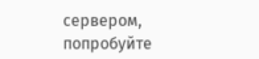сервером, попробуйте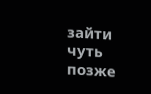зайти чуть позже